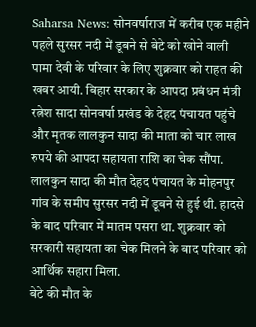Saharsa News: सोनवर्षाराज में करीब एक महीने पहले सुरसर नदी में डूबने से बेटे को खोने वाली पामा देवी के परिवार के लिए शुक्रवार को राहत की खबर आयी. बिहार सरकार के आपदा प्रबंधन मंत्री रत्नेश सादा सोनवर्षा प्रखंड के देहद पंचायत पहुंचे और मृतक लालकुन सादा की माता को चार लाख रुपये की आपदा सहायता राशि का चेक सौंपा.
लालकुन सादा की मौत देहद पंचायत के मोहनपुर गांव के समीप सुरसर नदी में डूबने से हुई थी. हादसे के बाद परिवार में मातम पसरा था. शुक्रवार को सरकारी सहायता का चेक मिलने के बाद परिवार को आर्थिक सहारा मिला.
बेटे की मौत के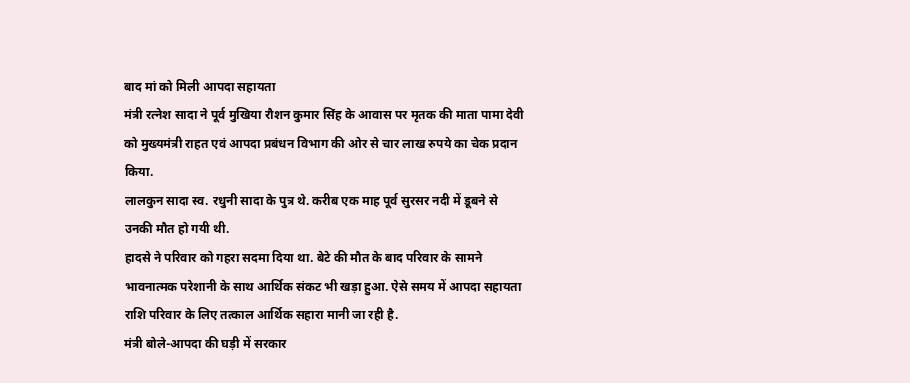बाद मां को मिली आपदा सहायता
मंत्री रत्नेश सादा ने पूर्व मुखिया रौशन कुमार सिंह के आवास पर मृतक की माता पामा देवी को मुख्यमंत्री राहत एवं आपदा प्रबंधन विभाग की ओर से चार लाख रुपये का चेक प्रदान किया.
लालकुन सादा स्व. रधुनी सादा के पुत्र थे. करीब एक माह पूर्व सुरसर नदी में डूबने से उनकी मौत हो गयी थी.
हादसे ने परिवार को गहरा सदमा दिया था. बेटे की मौत के बाद परिवार के सामने भावनात्मक परेशानी के साथ आर्थिक संकट भी खड़ा हुआ. ऐसे समय में आपदा सहायता राशि परिवार के लिए तत्काल आर्थिक सहारा मानी जा रही है.
मंत्री बोले-आपदा की घड़ी में सरकार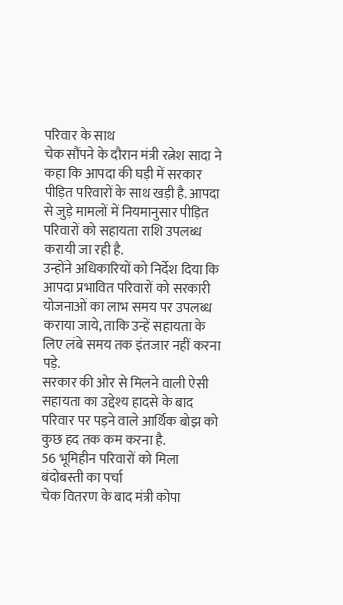परिवार के साथ
चेक सौंपने के दौरान मंत्री रत्नेश सादा ने कहा कि आपदा की घड़ी में सरकार पीड़ित परिवारों के साथ खड़ी है. आपदा से जुड़े मामलों में नियमानुसार पीड़ित परिवारों को सहायता राशि उपलब्ध करायी जा रही है.
उन्होंने अधिकारियों को निर्देश दिया कि आपदा प्रभावित परिवारों को सरकारी योजनाओं का लाभ समय पर उपलब्ध कराया जाये, ताकि उन्हें सहायता के लिए लंबे समय तक इंतजार नहीं करना पड़े.
सरकार की ओर से मिलने वाली ऐसी सहायता का उद्देश्य हादसे के बाद परिवार पर पड़ने वाले आर्थिक बोझ को कुछ हद तक कम करना है.
56 भूमिहीन परिवारों को मिला बंदोबस्ती का पर्चा
चेक वितरण के बाद मंत्री कोपा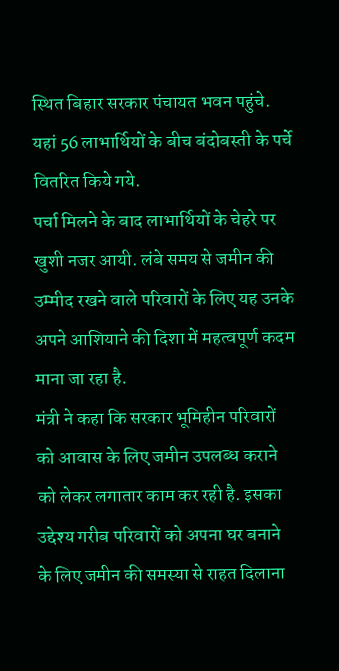स्थित बिहार सरकार पंचायत भवन पहुंचे. यहां 56 लाभार्थियों के बीच बंदोबस्ती के पर्चे वितरित किये गये.
पर्चा मिलने के बाद लाभार्थियों के चेहरे पर खुशी नजर आयी. लंबे समय से जमीन की उम्मीद रखने वाले परिवारों के लिए यह उनके अपने आशियाने की दिशा में महत्वपूर्ण कदम माना जा रहा है.
मंत्री ने कहा कि सरकार भूमिहीन परिवारों को आवास के लिए जमीन उपलब्ध कराने को लेकर लगातार काम कर रही है. इसका उद्देश्य गरीब परिवारों को अपना घर बनाने के लिए जमीन की समस्या से राहत दिलाना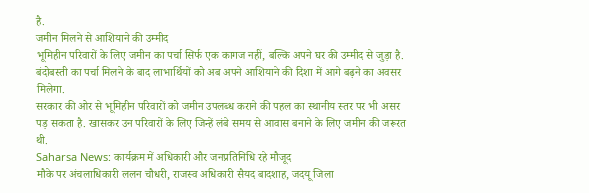है.
जमीन मिलने से आशियाने की उम्मीद
भूमिहीन परिवारों के लिए जमीन का पर्चा सिर्फ एक कागज नहीं, बल्कि अपने घर की उम्मीद से जुड़ा है. बंदोबस्ती का पर्चा मिलने के बाद लाभार्थियों को अब अपने आशियाने की दिशा में आगे बढ़ने का अवसर मिलेगा.
सरकार की ओर से भूमिहीन परिवारों को जमीन उपलब्ध कराने की पहल का स्थानीय स्तर पर भी असर पड़ सकता है. खासकर उन परिवारों के लिए जिन्हें लंबे समय से आवास बनाने के लिए जमीन की जरूरत थी.
Saharsa News: कार्यक्रम में अधिकारी और जनप्रतिनिधि रहे मौजूद
मौके पर अंचलाधिकारी ललन चौधरी, राजस्व अधिकारी सैयद बादशाह, जदयू जिला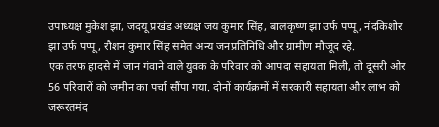उपाध्यक्ष मुकेश झा, जदयू प्रखंड अध्यक्ष जय कुमार सिंह, बालकृष्ण झा उर्फ पप्पू, नंदकिशोर झा उर्फ पप्पू, रौशन कुमार सिंह समेत अन्य जनप्रतिनिधि और ग्रामीण मौजूद रहे.
एक तरफ हादसे में जान गंवाने वाले युवक के परिवार को आपदा सहायता मिली, तो दूसरी ओर 56 परिवारों को जमीन का पर्चा सौंपा गया. दोनों कार्यक्रमों में सरकारी सहायता और लाभ को जरूरतमंद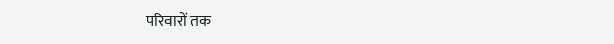परिवारों तक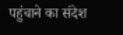पहुंचाने का संदेश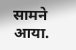सामने आया.